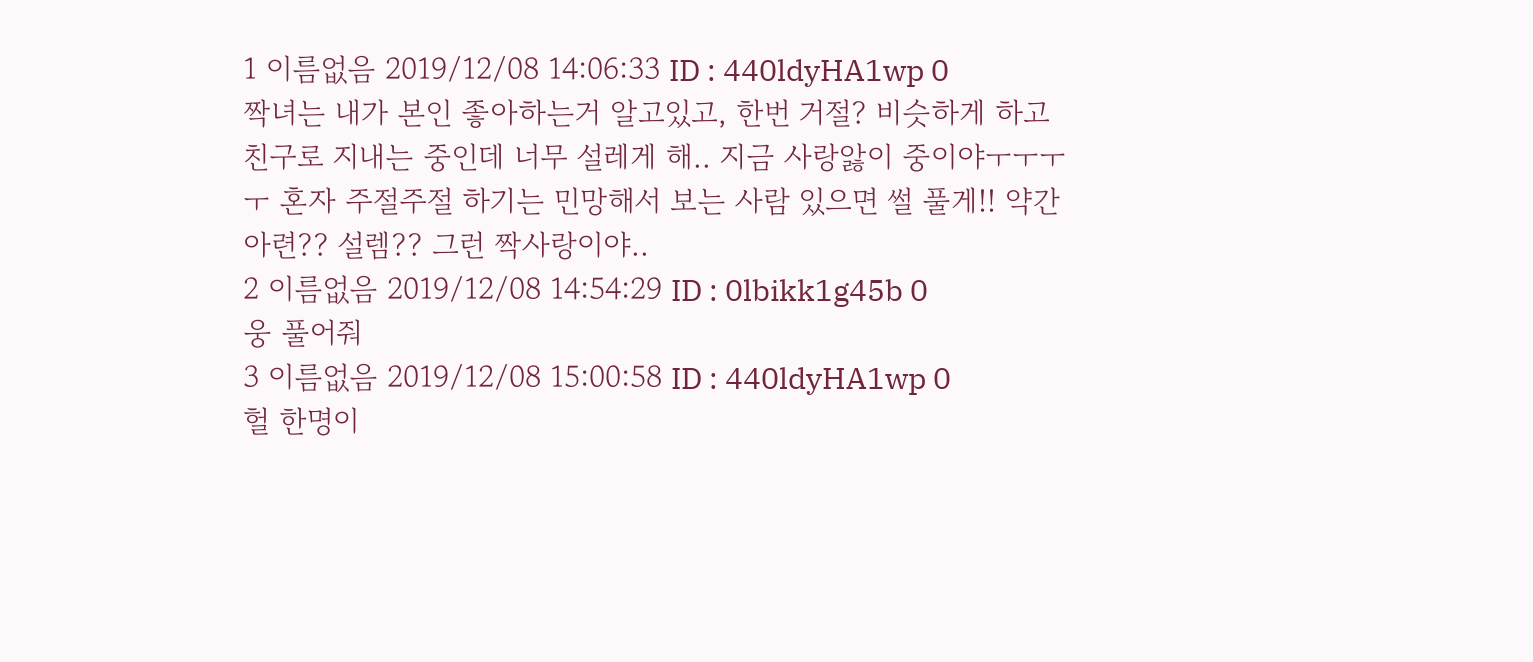1 이름없음 2019/12/08 14:06:33 ID : 440ldyHA1wp 0
짝녀는 내가 본인 좋아하는거 알고있고, 한번 거절? 비슷하게 하고 친구로 지내는 중인데 너무 설레게 해.. 지금 사랑앓이 중이야ㅜㅜㅜㅜ 혼자 주절주절 하기는 민망해서 보는 사람 있으면 썰 풀게!! 약간 아련?? 설렘?? 그런 짝사랑이야..
2 이름없음 2019/12/08 14:54:29 ID : 0lbikk1g45b 0
웅 풀어줘
3 이름없음 2019/12/08 15:00:58 ID : 440ldyHA1wp 0
헐 한명이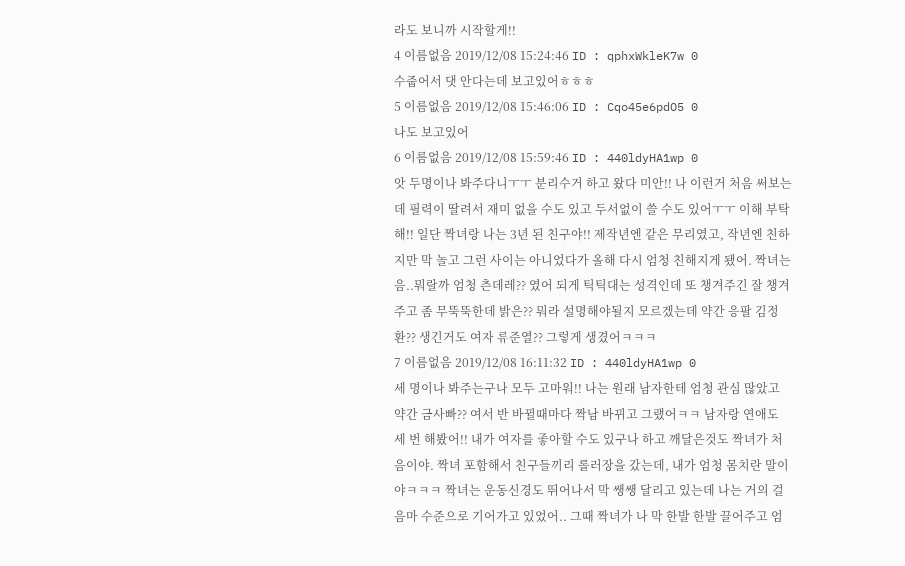라도 보니까 시작할게!!
4 이름없음 2019/12/08 15:24:46 ID : qphxWkleK7w 0
수줍어서 댓 안다는데 보고있어ㅎㅎㅎ
5 이름없음 2019/12/08 15:46:06 ID : Cqo45e6pdO5 0
나도 보고있어
6 이름없음 2019/12/08 15:59:46 ID : 440ldyHA1wp 0
앗 두명이나 봐주다니ㅜㅜ 분리수거 하고 왔다 미안!! 나 이런거 처음 써보는데 필력이 딸려서 재미 없을 수도 있고 두서없이 쓸 수도 있어ㅜㅜ 이해 부탁해!! 일단 짝녀랑 나는 3년 된 친구야!! 제작년엔 같은 무리였고, 작년엔 친하지만 막 놀고 그런 사이는 아니었다가 올해 다시 엄청 친해지게 됐어. 짝녀는 음..뭐랄까 엄청 츤데레?? 였어 되게 틱틱대는 성격인데 또 챙겨주긴 잘 챙겨주고 좀 무뚝뚝한데 밝은?? 뭐라 설명해야될지 모르겠는데 약간 응팔 김정환?? 생긴거도 여자 류준열?? 그렇게 생겼어ㅋㅋㅋ
7 이름없음 2019/12/08 16:11:32 ID : 440ldyHA1wp 0
세 명이나 봐주는구나 모두 고마워!! 나는 원래 남자한테 엄청 관심 많았고 약간 금사빠?? 여서 반 바뀔때마다 짝남 바뀌고 그랬어ㅋㅋ 남자랑 연애도 세 번 해봤어!! 내가 여자를 좋아할 수도 있구나 하고 깨달은것도 짝녀가 처음이야. 짝녀 포함해서 친구들끼리 롤러장을 갔는데, 내가 엄청 몸치란 말이야ㅋㅋㅋ 짝녀는 운동신경도 뛰어나서 막 쌩쌩 달리고 있는데 나는 거의 걸음마 수준으로 기어가고 있었어.. 그때 짝녀가 나 막 한발 한발 끌어주고 엄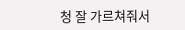청 잘 가르쳐줘서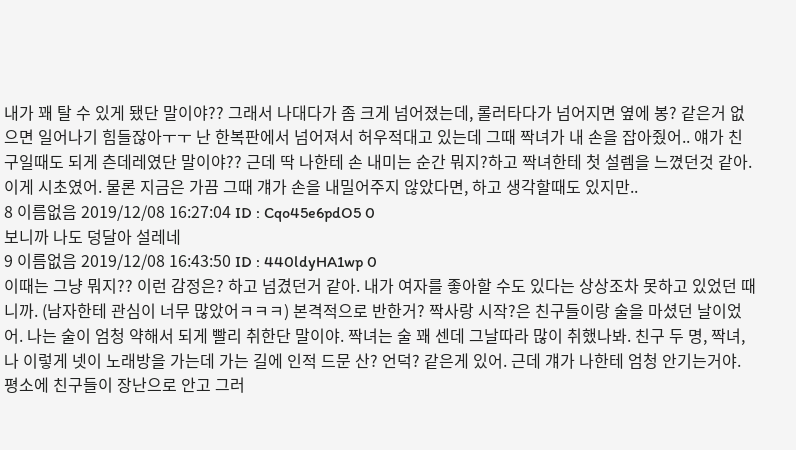내가 꽤 탈 수 있게 됐단 말이야?? 그래서 나대다가 좀 크게 넘어졌는데, 롤러타다가 넘어지면 옆에 봉? 같은거 없으면 일어나기 힘들잖아ㅜㅜ 난 한복판에서 넘어져서 허우적대고 있는데 그때 짝녀가 내 손을 잡아줬어.. 얘가 친구일때도 되게 츤데레였단 말이야?? 근데 딱 나한테 손 내미는 순간 뭐지?하고 짝녀한테 첫 설렘을 느꼈던것 같아. 이게 시초였어. 물론 지금은 가끔 그때 걔가 손을 내밀어주지 않았다면, 하고 생각할때도 있지만..
8 이름없음 2019/12/08 16:27:04 ID : Cqo45e6pdO5 0
보니까 나도 덩달아 설레네
9 이름없음 2019/12/08 16:43:50 ID : 440ldyHA1wp 0
이때는 그냥 뭐지?? 이런 감정은? 하고 넘겼던거 같아. 내가 여자를 좋아할 수도 있다는 상상조차 못하고 있었던 때니까. (남자한테 관심이 너무 많았어ㅋㅋㅋ) 본격적으로 반한거? 짝사랑 시작?은 친구들이랑 술을 마셨던 날이었어. 나는 술이 엄청 약해서 되게 빨리 취한단 말이야. 짝녀는 술 꽤 센데 그날따라 많이 취했나봐. 친구 두 명, 짝녀, 나 이렇게 넷이 노래방을 가는데 가는 길에 인적 드문 산? 언덕? 같은게 있어. 근데 걔가 나한테 엄청 안기는거야. 평소에 친구들이 장난으로 안고 그러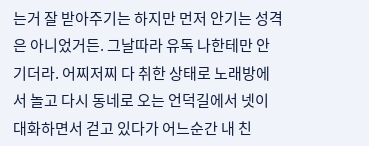는거 잘 받아주기는 하지만 먼저 안기는 성격은 아니었거든. 그날따라 유독 나한테만 안기더라. 어찌저찌 다 취한 상태로 노래방에서 놀고 다시 동네로 오는 언덕길에서 넷이 대화하면서 걷고 있다가 어느순간 내 친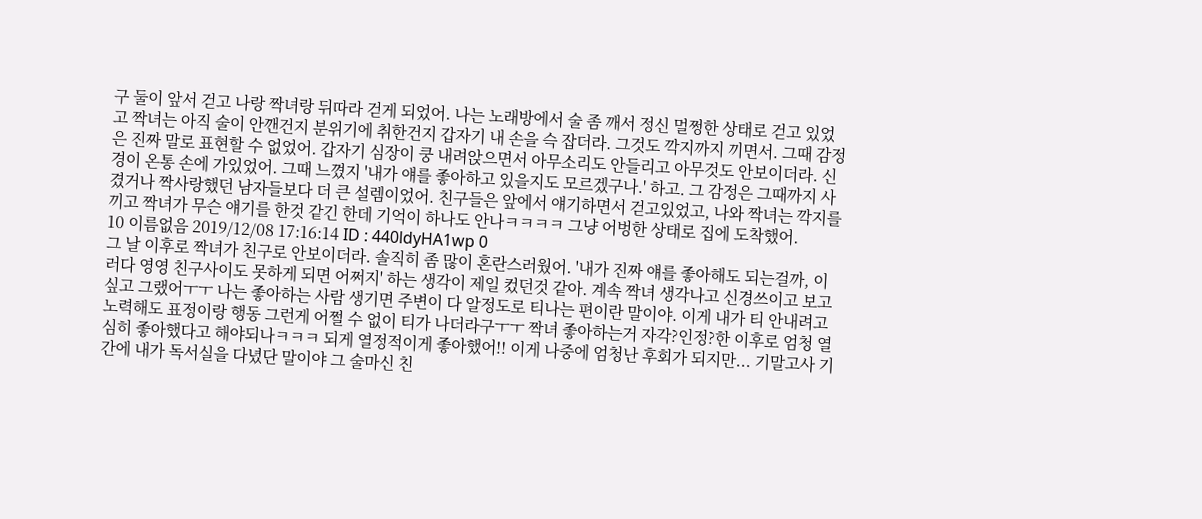구 둘이 앞서 걷고 나랑 짝녀랑 뒤따라 걷게 되었어. 나는 노래방에서 술 좀 깨서 정신 멀쩡한 상태로 걷고 있었고 짝녀는 아직 술이 안깬건지 분위기에 취한건지 갑자기 내 손을 슥 잡더라. 그것도 깍지까지 끼면서. 그때 감정은 진짜 말로 표현할 수 없었어. 갑자기 심장이 쿵 내려앉으면서 아무소리도 안들리고 아무것도 안보이더라. 신경이 온통 손에 가있었어. 그때 느꼈지 '내가 얘를 좋아하고 있을지도 모르겠구나.' 하고. 그 감정은 그때까지 사겼거나 짝사랑했던 남자들보다 더 큰 설렘이었어. 친구들은 앞에서 얘기하면서 걷고있었고, 나와 짝녀는 깍지를 끼고 짝녀가 무슨 얘기를 한것 같긴 한데 기억이 하나도 안나ㅋㅋㅋㅋ 그냥 어벙한 상태로 집에 도착했어.
10 이름없음 2019/12/08 17:16:14 ID : 440ldyHA1wp 0
그 날 이후로 짝녀가 친구로 안보이더라. 솔직히 좀 많이 혼란스러웠어. '내가 진짜 얘를 좋아해도 되는걸까, 이러다 영영 친구사이도 못하게 되면 어쩌지' 하는 생각이 제일 컸던것 같아. 계속 짝녀 생각나고 신경쓰이고 보고싶고 그랬어ㅜㅜ 나는 좋아하는 사람 생기면 주변이 다 알정도로 티나는 편이란 말이야. 이게 내가 티 안내려고 노력해도 표정이랑 행동 그런게 어쩔 수 없이 티가 나더라구ㅜㅜ 짝녀 좋아하는거 자각?인정?한 이후로 엄청 열심히 좋아했다고 해야되나ㅋㅋㅋ 되게 열정적이게 좋아했어!! 이게 나중에 엄청난 후회가 되지만... 기말고사 기간에 내가 독서실을 다녔단 말이야 그 술마신 친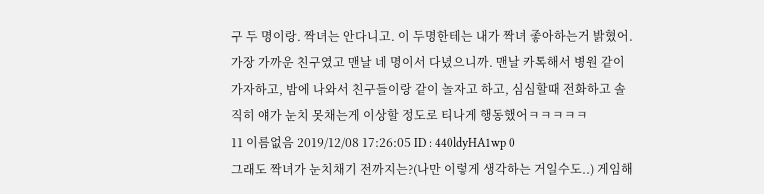구 두 명이랑. 짝녀는 안다니고. 이 두명한테는 내가 짝녀 좋아하는거 밝혔어. 가장 가까운 친구였고 맨날 네 명이서 다녔으니까. 맨날 카톡해서 병원 같이 가자하고, 밤에 나와서 친구들이랑 같이 놀자고 하고, 심심할때 전화하고 솔직히 얘가 눈치 못채는게 이상할 정도로 티나게 행동했어ㅋㅋㅋㅋㅋ
11 이름없음 2019/12/08 17:26:05 ID : 440ldyHA1wp 0
그래도 짝녀가 눈치채기 전까지는?(나만 이렇게 생각하는 거일수도..) 게임해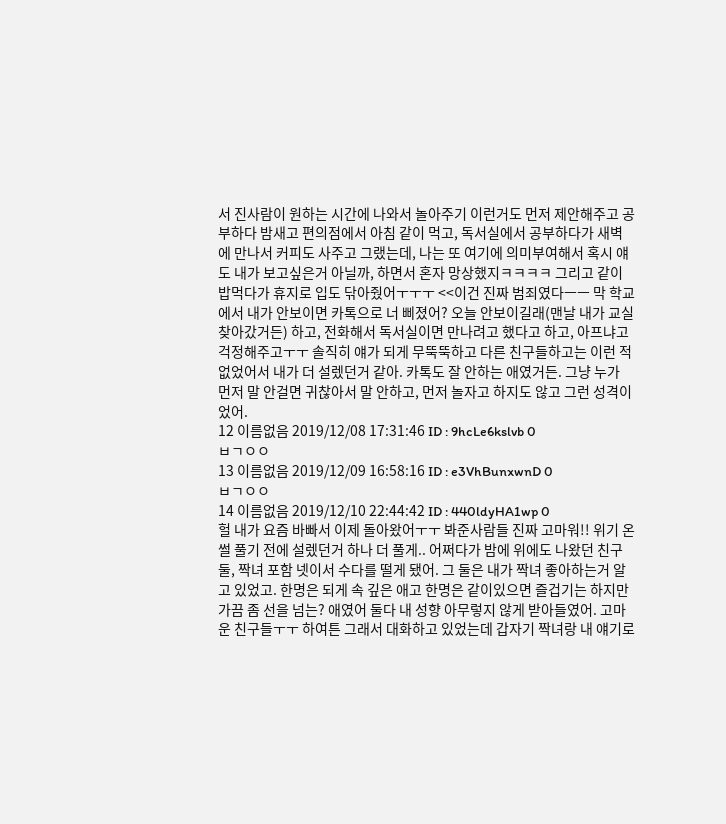서 진사람이 원하는 시간에 나와서 놀아주기 이런거도 먼저 제안해주고 공부하다 밤새고 편의점에서 아침 같이 먹고, 독서실에서 공부하다가 새벽에 만나서 커피도 사주고 그랬는데, 나는 또 여기에 의미부여해서 혹시 얘도 내가 보고싶은거 아닐까, 하면서 혼자 망상했지ㅋㅋㅋㅋ 그리고 같이 밥먹다가 휴지로 입도 닦아줬어ㅜㅜㅜ <<이건 진짜 범죄였다ㅡㅡ 막 학교에서 내가 안보이면 카톡으로 너 삐졌어? 오늘 안보이길래(맨날 내가 교실 찾아갔거든) 하고, 전화해서 독서실이면 만나려고 했다고 하고, 아프냐고 걱정해주고ㅜㅜ 솔직히 얘가 되게 무뚝뚝하고 다른 친구들하고는 이런 적 없었어서 내가 더 설렜던거 같아. 카톡도 잘 안하는 애였거든. 그냥 누가 먼저 말 안걸면 귀찮아서 말 안하고, 먼저 놀자고 하지도 않고 그런 성격이었어.
12 이름없음 2019/12/08 17:31:46 ID : 9hcLe6kslvb 0
ㅂㄱㅇㅇ
13 이름없음 2019/12/09 16:58:16 ID : e3VhBunxwnD 0
ㅂㄱㅇㅇ
14 이름없음 2019/12/10 22:44:42 ID : 440ldyHA1wp 0
헐 내가 요즘 바빠서 이제 돌아왔어ㅜㅜ 봐준사람들 진짜 고마워!! 위기 온 썰 풀기 전에 설렜던거 하나 더 풀게.. 어쩌다가 밤에 위에도 나왔던 친구 둘, 짝녀 포함 넷이서 수다를 떨게 됐어. 그 둘은 내가 짝녀 좋아하는거 알고 있었고. 한명은 되게 속 깊은 애고 한명은 같이있으면 즐겁기는 하지만 가끔 좀 선을 넘는? 애였어 둘다 내 성향 아무렇지 않게 받아들였어. 고마운 친구들ㅜㅜ 하여튼 그래서 대화하고 있었는데 갑자기 짝녀랑 내 얘기로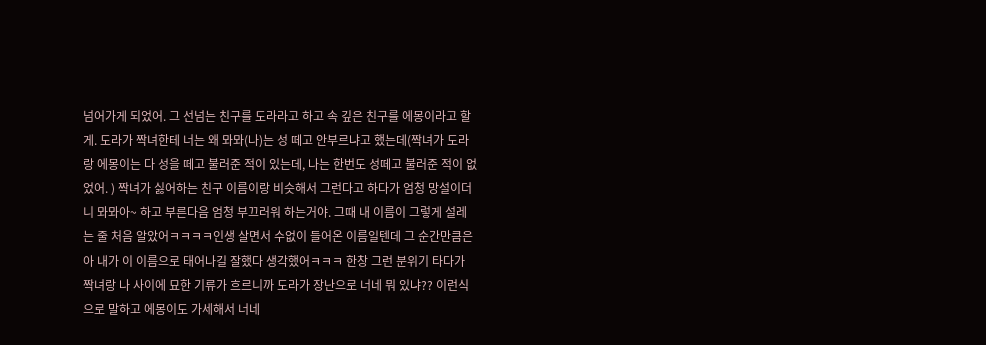넘어가게 되었어. 그 선넘는 친구를 도라라고 하고 속 깊은 친구를 에몽이라고 할게. 도라가 짝녀한테 너는 왜 뫄뫄(나)는 성 떼고 안부르냐고 했는데(짝녀가 도라랑 에몽이는 다 성을 떼고 불러준 적이 있는데, 나는 한번도 성떼고 불러준 적이 없었어. ) 짝녀가 싫어하는 친구 이름이랑 비슷해서 그런다고 하다가 엄청 망설이더니 뫄뫄아~ 하고 부른다음 엄청 부끄러워 하는거야. 그때 내 이름이 그렇게 설레는 줄 처음 알았어ㅋㅋㅋㅋ인생 살면서 수없이 들어온 이름일텐데 그 순간만큼은 아 내가 이 이름으로 태어나길 잘했다 생각했어ㅋㅋㅋ 한창 그런 분위기 타다가 짝녀랑 나 사이에 묘한 기류가 흐르니까 도라가 장난으로 너네 뭐 있냐?? 이런식으로 말하고 에몽이도 가세해서 너네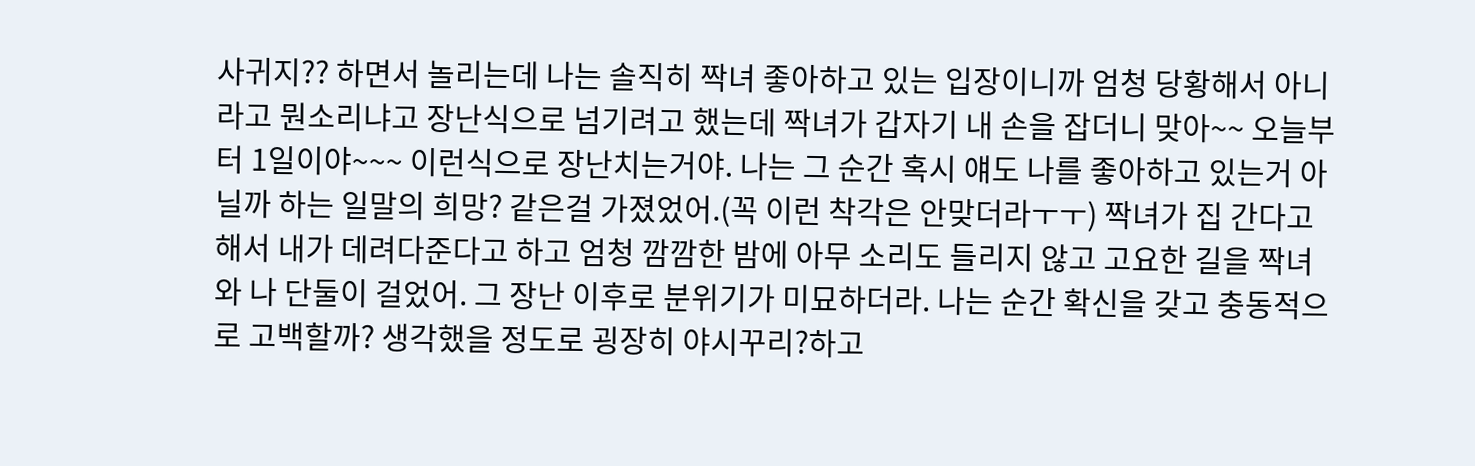사귀지?? 하면서 놀리는데 나는 솔직히 짝녀 좋아하고 있는 입장이니까 엄청 당황해서 아니라고 뭔소리냐고 장난식으로 넘기려고 했는데 짝녀가 갑자기 내 손을 잡더니 맞아~~ 오늘부터 1일이야~~~ 이런식으로 장난치는거야. 나는 그 순간 혹시 얘도 나를 좋아하고 있는거 아닐까 하는 일말의 희망? 같은걸 가졌었어.(꼭 이런 착각은 안맞더라ㅜㅜ) 짝녀가 집 간다고 해서 내가 데려다준다고 하고 엄청 깜깜한 밤에 아무 소리도 들리지 않고 고요한 길을 짝녀와 나 단둘이 걸었어. 그 장난 이후로 분위기가 미묘하더라. 나는 순간 확신을 갖고 충동적으로 고백할까? 생각했을 정도로 굉장히 야시꾸리?하고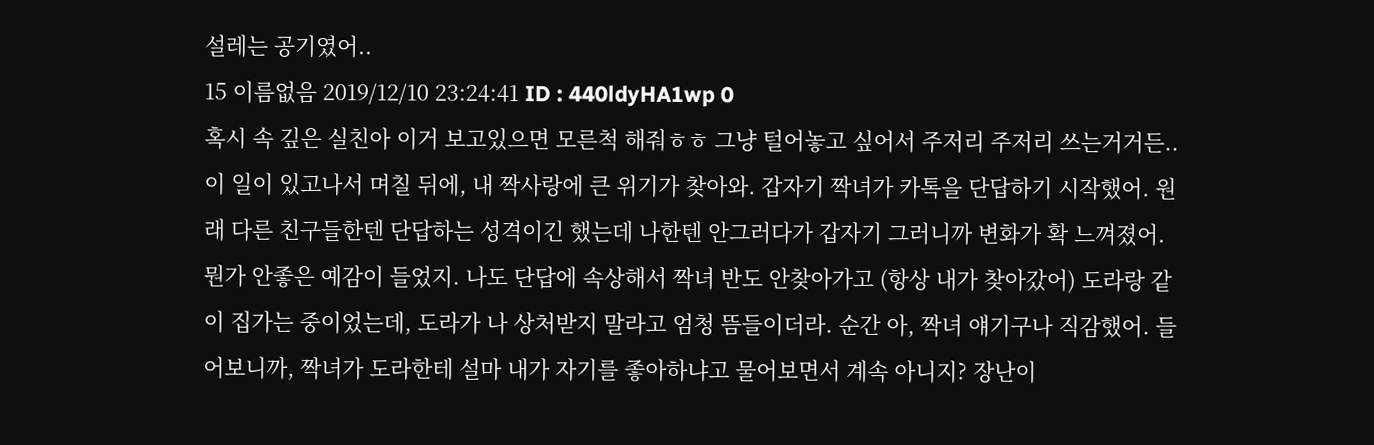설레는 공기였어..
15 이름없음 2019/12/10 23:24:41 ID : 440ldyHA1wp 0
혹시 속 깊은 실친아 이거 보고있으면 모른척 해줘ㅎㅎ 그냥 털어놓고 싶어서 주저리 주저리 쓰는거거든.. 이 일이 있고나서 며칠 뒤에, 내 짝사랑에 큰 위기가 찾아와. 갑자기 짝녀가 카톡을 단답하기 시작했어. 원래 다른 친구들한텐 단답하는 성격이긴 했는데 나한텐 안그러다가 갑자기 그러니까 변화가 확 느껴졌어. 뭔가 안좋은 예감이 들었지. 나도 단답에 속상해서 짝녀 반도 안찾아가고 (항상 내가 찾아갔어) 도라랑 같이 집가는 중이었는데, 도라가 나 상처받지 말라고 엄청 뜸들이더라. 순간 아, 짝녀 얘기구나 직감했어. 들어보니까, 짝녀가 도라한테 설마 내가 자기를 좋아하냐고 물어보면서 계속 아니지? 장난이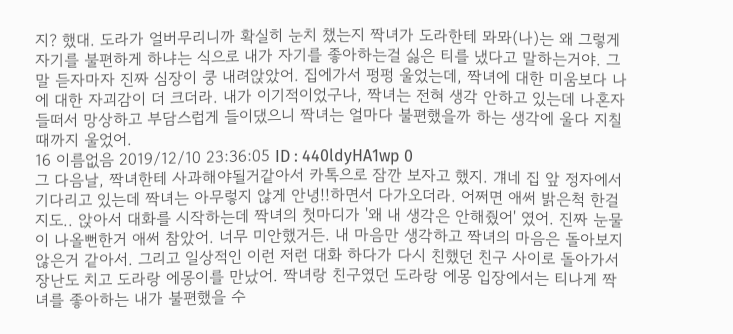지? 했대. 도라가 얼버무리니까 확실히 눈치 챘는지 짝녀가 도라한테 뫄뫄(나)는 왜 그렇게 자기를 불편하게 하냐는 식으로 내가 자기를 좋아하는걸 싫은 티를 냈다고 말하는거야. 그 말 듣자마자 진짜 심장이 쿵 내려앉았어. 집에가서 펑펑 울었는데, 짝녀에 대한 미움보다 나에 대한 자괴감이 더 크더라. 내가 이기적이었구나, 짝녀는 전혀 생각 안하고 있는데 나혼자 들떠서 망상하고 부담스럽게 들이댔으니 짝녀는 얼마다 불편했을까 하는 생각에 울다 지칠때까지 울었어.
16 이름없음 2019/12/10 23:36:05 ID : 440ldyHA1wp 0
그 다음날, 짝녀한테 사과해야될거같아서 카톡으로 잠깐 보자고 했지. 걔네 집 앞 정자에서 기다리고 있는데 짝녀는 아무렇지 않게 안녕!!하면서 다가오더라. 어쩌면 애써 밝은척 한걸지도.. 앉아서 대화를 시작하는데 짝녀의 첫마디가 '왜 내 생각은 안해줬어' 였어. 진짜 눈물이 나올뻔한거 애써 참았어. 너무 미안했거든. 내 마음만 생각하고 짝녀의 마음은 돌아보지 않은거 같아서. 그리고 일상적인 이런 저런 대화 하다가 다시 친했던 친구 사이로 돌아가서 장난도 치고 도라랑 에몽이를 만났어. 짝녀랑 친구였던 도라랑 에몽 입장에서는 티나게 짝녀를 좋아하는 내가 불편했을 수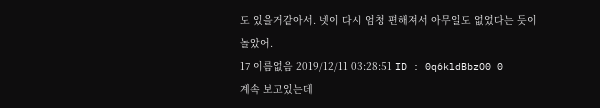도 있을거같아서. 넷이 다시 엄청 편해져서 아무일도 없었다는 듯이 놀았어.
17 이름없음 2019/12/11 03:28:51 ID : 0q6kldBbzO0 0
계속 보고있는데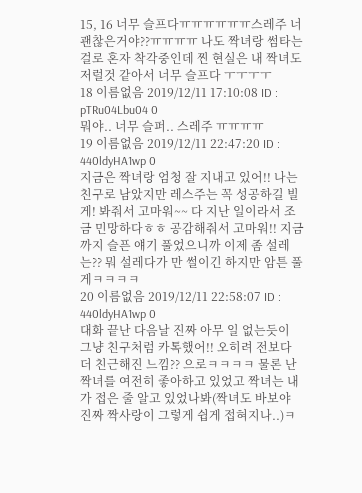15, 16 너무 슬프다ㅠㅠㅠㅠㅠㅠ스레주 너 괜찮은거야??ㅠㅠㅠㅠ 나도 짝녀랑 썸타는걸로 혼자 착각중인데 찐 현실은 내 짝녀도 저럴것 같아서 너무 슬프다 ㅜㅜㅜㅜ
18 이름없음 2019/12/11 17:10:08 ID : pTRu04Lbu04 0
뭐야.. 너무 슬퍼.. 스레주 ㅠㅠㅠㅠ
19 이름없음 2019/12/11 22:47:20 ID : 440ldyHA1wp 0
지금은 짝녀랑 엄청 잘 지내고 있어!! 나는 친구로 남았지만 레스주는 꼭 성공하길 빌게! 봐줘서 고마워~~ 다 지난 일이라서 조금 민망하다ㅎㅎ 공감해줘서 고마워!! 지금까지 슬픈 얘기 풀었으니까 이제 좀 설레는?? 뭐 설레다가 만 썰이긴 하지만 암튼 풀게ㅋㅋㅋㅋ
20 이름없음 2019/12/11 22:58:07 ID : 440ldyHA1wp 0
대화 끝난 다음날 진짜 아무 일 없는듯이 그냥 친구처럼 카톡했어!! 오히려 전보다 더 친근해진 느낌?? 으로ㅋㅋㅋㅋ 물론 난 짝녀를 여전히 좋아하고 있었고 짝녀는 내가 접은 줄 알고 있었나봐(짝녀도 바보야 진짜 짝사랑이 그렇게 쉽게 접혀지나..)ㅋ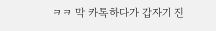ㅋㅋ 막 카톡하다가 갑자기 진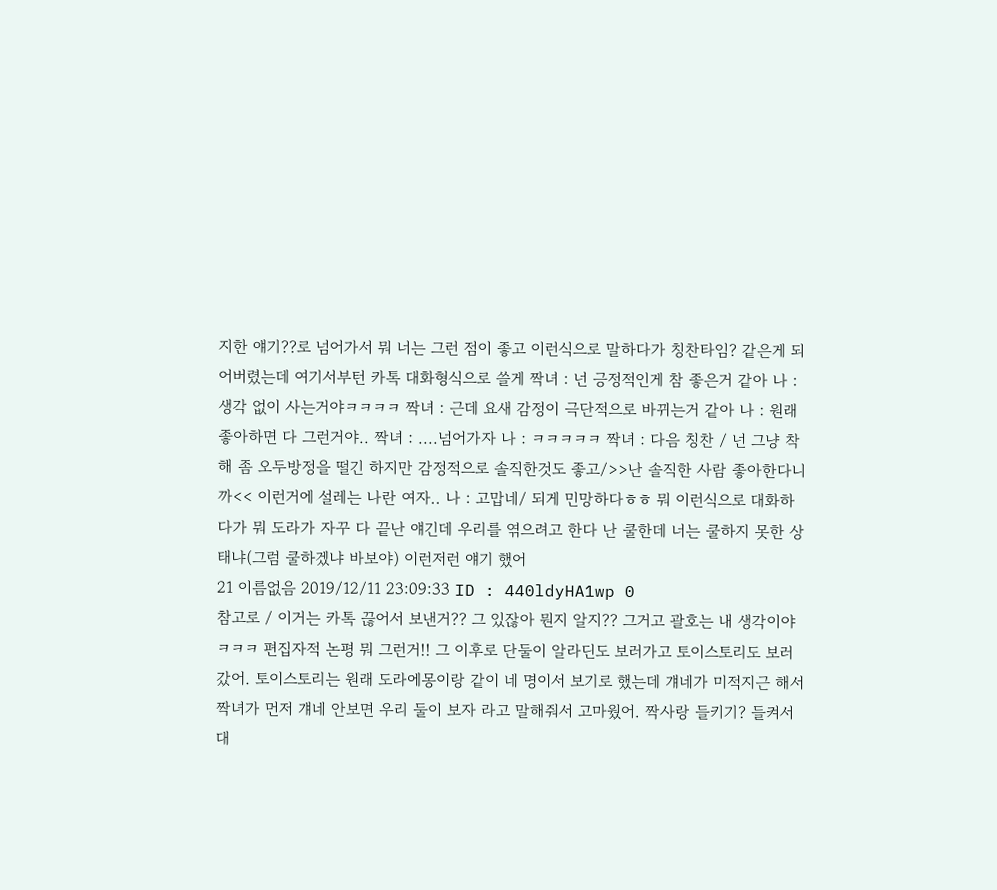지한 얘기??로 넘어가서 뭐 너는 그런 점이 좋고 이런식으로 말하다가 칭찬타임? 같은게 되어버렸는데 여기서부턴 카톡 대화형식으로 쓸게 짝녀 : 넌 긍정적인게 참 좋은거 같아 나 : 생각 없이 사는거야ㅋㅋㅋㅋ 짝녀 : 근데 요새 감정이 극단적으로 바뀌는거 같아 나 : 원래 좋아하면 다 그런거야.. 짝녀 : ....넘어가자 나 : ㅋㅋㅋㅋㅋ 짝녀 : 다음 칭찬 / 넌 그냥 착해 좀 오두방정을 떨긴 하지만 감정적으로 솔직한것도 좋고/>>난 솔직한 사람 좋아한다니까<< 이런거에 설레는 나란 여자.. 나 : 고맙네/ 되게 민망하다ㅎㅎ 뭐 이런식으로 대화하다가 뭐 도라가 자꾸 다 끝난 얘긴데 우리를 엮으려고 한다 난 쿨한데 너는 쿨하지 못한 상태냐(그럼 쿨하겠냐 바보야) 이런저런 얘기 했어
21 이름없음 2019/12/11 23:09:33 ID : 440ldyHA1wp 0
참고로 / 이거는 카톡 끊어서 보낸거?? 그 있잖아 뭔지 알지?? 그거고 괄호는 내 생각이야ㅋㅋㅋ 편집자적 논평 뭐 그런거!! 그 이후로 단둘이 알라딘도 보러가고 토이스토리도 보러갔어. 토이스토리는 원래 도라에몽이랑 같이 네 명이서 보기로 했는데 걔네가 미적지근 해서 짝녀가 먼저 걔네 안보면 우리 둘이 보자 라고 말해줘서 고마웠어. 짝사랑 들키기? 들켜서 대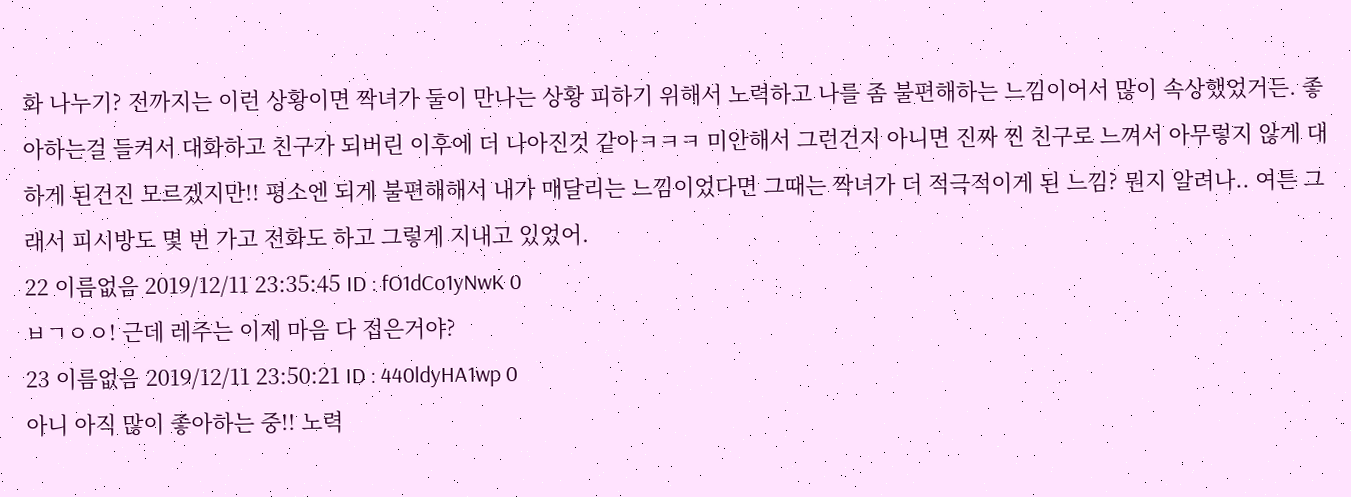화 나누기? 전까지는 이런 상황이면 짝녀가 둘이 만나는 상황 피하기 위해서 노력하고 나를 좀 불편해하는 느낌이어서 많이 속상했었거든. 좋아하는걸 들켜서 대화하고 친구가 되버린 이후에 더 나아진것 같아ㅋㅋㅋ 미안해서 그런건지 아니면 진짜 찐 친구로 느껴서 아무렇지 않게 대하게 된건진 모르겠지만!! 평소엔 되게 불편해해서 내가 매달리는 느낌이었다면 그때는 짝녀가 더 적극적이게 된 느낌? 뭔지 알려나.. 여튼 그래서 피시방도 몇 번 가고 전화도 하고 그렇게 지내고 있었어.
22 이름없음 2019/12/11 23:35:45 ID : fO1dCo1yNwK 0
ㅂㄱㅇㅇ! 근데 레주는 이제 마음 다 접은거야?
23 이름없음 2019/12/11 23:50:21 ID : 440ldyHA1wp 0
아니 아직 많이 좋아하는 중!! 노력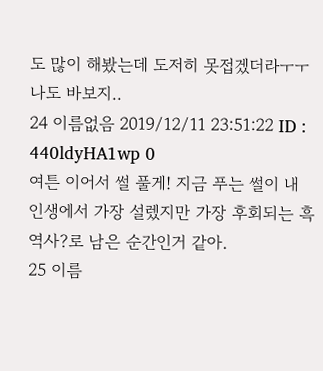도 많이 해봤는데 도저히 못접겠더라ㅜㅜ 나도 바보지..
24 이름없음 2019/12/11 23:51:22 ID : 440ldyHA1wp 0
여튼 이어서 썰 풀게! 지금 푸는 썰이 내 인생에서 가장 설렜지만 가장 후회되는 흑역사?로 남은 순간인거 같아.
25 이름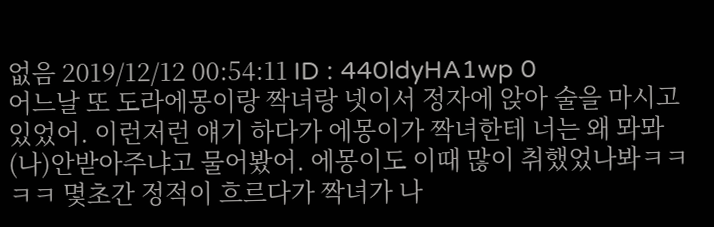없음 2019/12/12 00:54:11 ID : 440ldyHA1wp 0
어느날 또 도라에몽이랑 짝녀랑 넷이서 정자에 앉아 술을 마시고 있었어. 이런저런 얘기 하다가 에몽이가 짝녀한테 너는 왜 뫄뫄(나)안받아주냐고 물어봤어. 에몽이도 이때 많이 취했었나봐ㅋㅋㅋㅋ 몇초간 정적이 흐르다가 짝녀가 나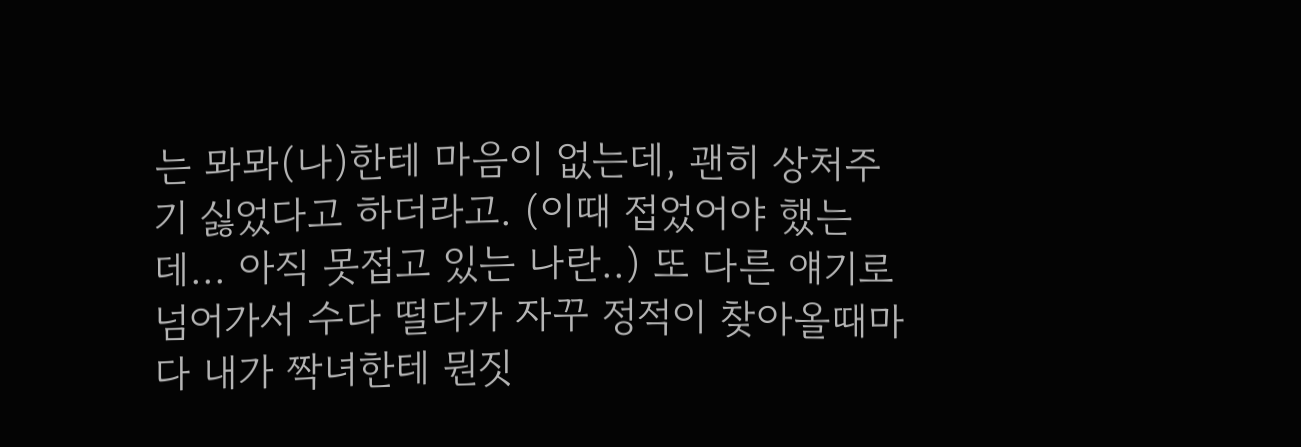는 뫄뫄(나)한테 마음이 없는데, 괜히 상처주기 싫었다고 하더라고. (이때 접었어야 했는데... 아직 못접고 있는 나란..) 또 다른 얘기로 넘어가서 수다 떨다가 자꾸 정적이 찾아올때마다 내가 짝녀한테 뭔짓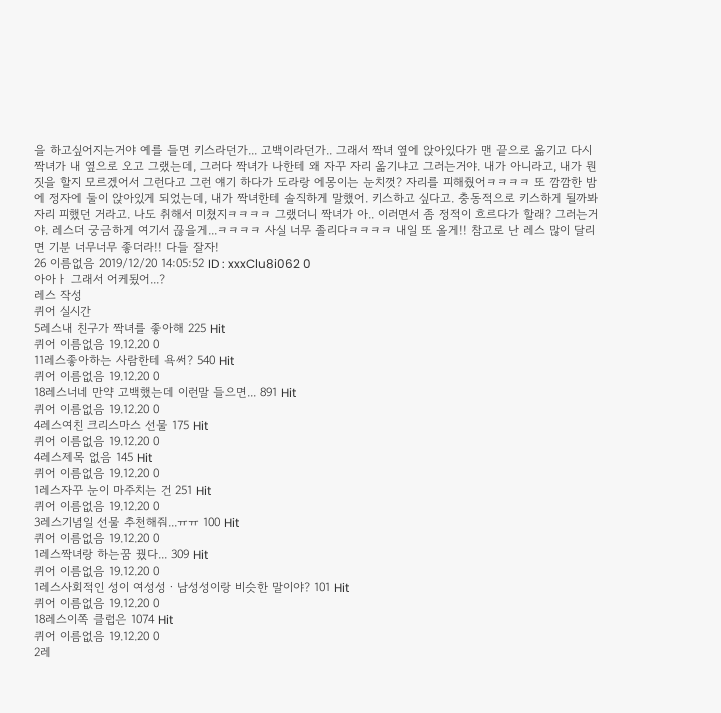을 하고싶어지는거야 예를 들면 키스라던가... 고백이라던가.. 그래서 짝녀 옆에 앉아있다가 맨 끝으로 옮기고 다시 짝녀가 내 옆으로 오고 그랬는데, 그러다 짝녀가 나한테 왜 자꾸 자리 옮기냐고 그러는거야. 내가 아니라고, 내가 뭔짓을 할지 모르겠어서 그런다고 그런 얘기 하다가 도라랑 에몽이는 눈치껏? 자리를 피해줬어ㅋㅋㅋㅋ 또 깜깜한 밤에 정자에 둘이 앉아있게 되었는데, 내가 짝녀한테 솔직하게 말했어. 키스하고 싶다고. 충동적으로 키스하게 될까봐 자리 피했던 거라고. 나도 취해서 미쳤지ㅋㅋㅋㅋ 그랬더니 짝녀가 아.. 이러면서 좀 정적이 흐르다가 할래? 그러는거야. 레스더 궁금하게 여기서 끊을게...ㅋㅋㅋㅋ 사실 너무 졸리다ㅋㅋㅋㅋ 내일 또 올게!! 참고로 난 레스 많이 달리면 기분 너무너무 좋더라!! 다들 잘자!
26 이름없음 2019/12/20 14:05:52 ID : xxxClu8i062 0
아아ㅏ 그래서 어케됬어...?
레스 작성
퀴어 실시간
5레스내 친구가 짝녀를 좋아해 225 Hit
퀴어 이름없음 19.12.20 0
11레스좋아하는 사람한테 욕써? 540 Hit
퀴어 이름없음 19.12.20 0
18레스너네 만약 고백했는데 이런말 들으면... 891 Hit
퀴어 이름없음 19.12.20 0
4레스여친 크리스마스 선물 175 Hit
퀴어 이름없음 19.12.20 0
4레스제목 없음 145 Hit
퀴어 이름없음 19.12.20 0
1레스자꾸 눈이 마주치는 건 251 Hit
퀴어 이름없음 19.12.20 0
3레스기념일 선물 추천해줘...ㅠㅠ 100 Hit
퀴어 이름없음 19.12.20 0
1레스짝녀랑 하는꿈 꿨다... 309 Hit
퀴어 이름없음 19.12.20 0
1레스사회적인 성이 여성성ㆍ남성성이랑 비슷한 말이야? 101 Hit
퀴어 이름없음 19.12.20 0
18레스이쪽 클럽은 1074 Hit
퀴어 이름없음 19.12.20 0
2레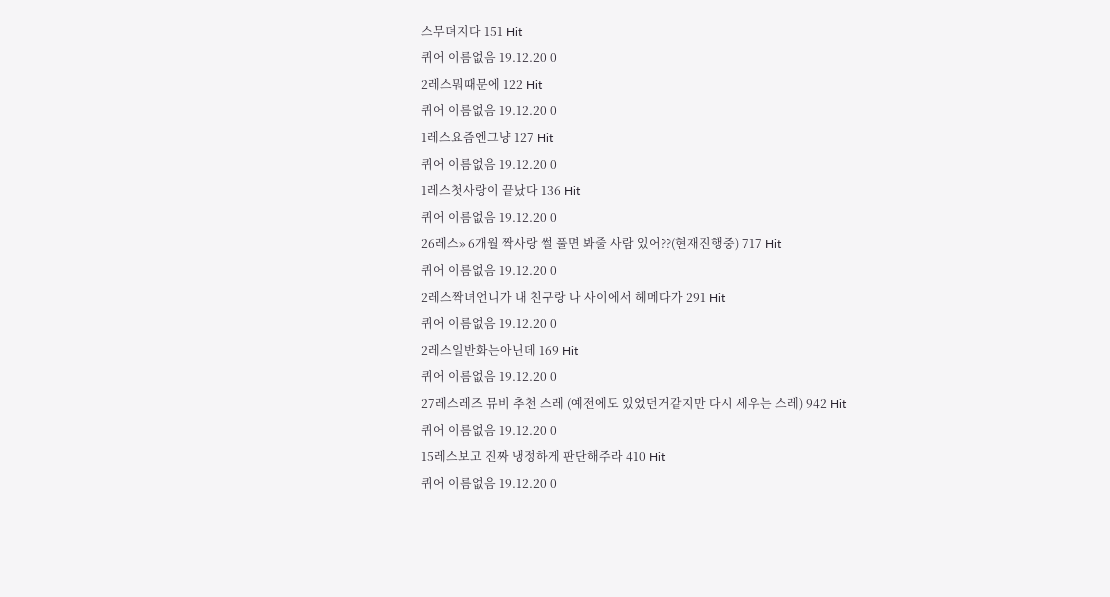스무뎌지다 151 Hit
퀴어 이름없음 19.12.20 0
2레스뭐때문에 122 Hit
퀴어 이름없음 19.12.20 0
1레스요즘엔그냥 127 Hit
퀴어 이름없음 19.12.20 0
1레스첫사랑이 끝났다 136 Hit
퀴어 이름없음 19.12.20 0
26레스» 6개월 짝사랑 썰 풀면 봐줄 사람 있어??(현재진행중) 717 Hit
퀴어 이름없음 19.12.20 0
2레스짝녀언니가 내 친구랑 나 사이에서 헤메다가 291 Hit
퀴어 이름없음 19.12.20 0
2레스일반화는아닌데 169 Hit
퀴어 이름없음 19.12.20 0
27레스레즈 뮤비 추천 스레 (예전에도 있었던거같지만 다시 세우는 스레) 942 Hit
퀴어 이름없음 19.12.20 0
15레스보고 진짜 냉정하게 판단해주라 410 Hit
퀴어 이름없음 19.12.20 0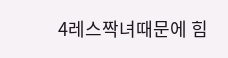4레스짝녀때문에 힘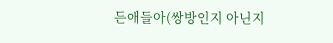든애들아(쌍방인지 아닌지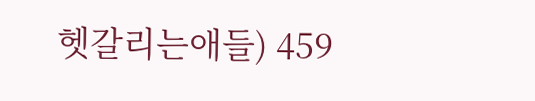헷갈리는애들) 459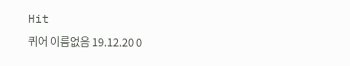Hit
퀴어 이름없음 19.12.20 0